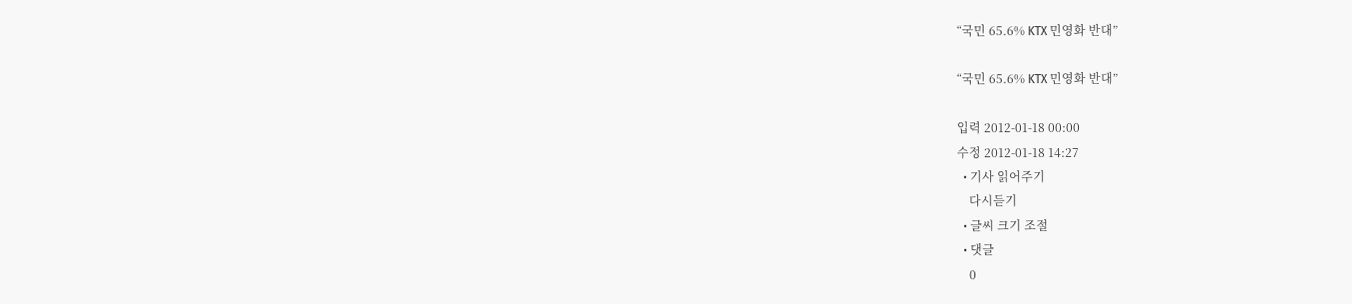“국민 65.6% KTX 민영화 반대”

“국민 65.6% KTX 민영화 반대”

입력 2012-01-18 00:00
수정 2012-01-18 14:27
  • 기사 읽어주기
    다시듣기
  • 글씨 크기 조절
  • 댓글
    0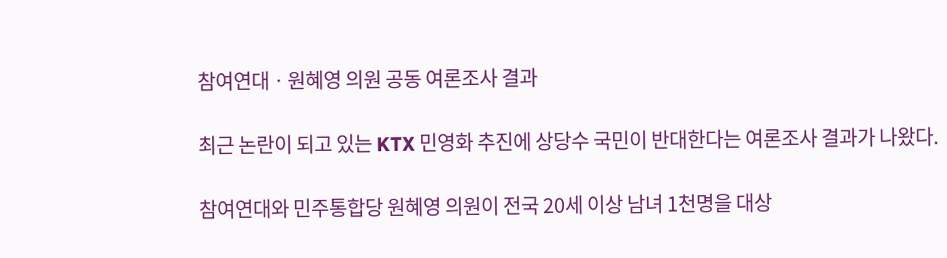참여연대ㆍ원혜영 의원 공동 여론조사 결과

최근 논란이 되고 있는 KTX 민영화 추진에 상당수 국민이 반대한다는 여론조사 결과가 나왔다.

참여연대와 민주통합당 원혜영 의원이 전국 20세 이상 남녀 1천명을 대상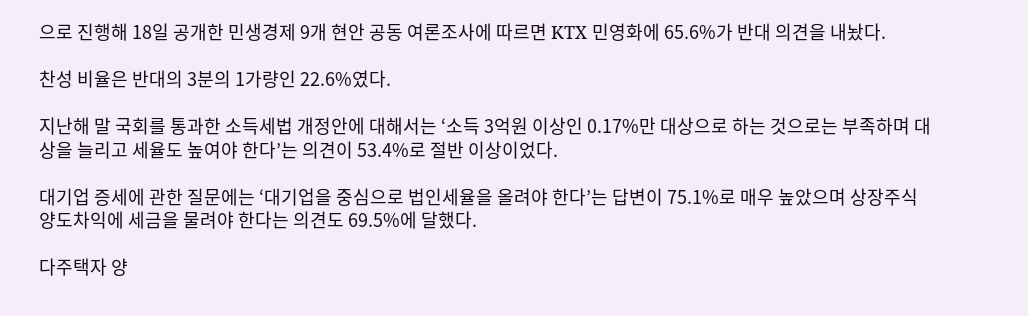으로 진행해 18일 공개한 민생경제 9개 현안 공동 여론조사에 따르면 KTX 민영화에 65.6%가 반대 의견을 내놨다.

찬성 비율은 반대의 3분의 1가량인 22.6%였다.

지난해 말 국회를 통과한 소득세법 개정안에 대해서는 ‘소득 3억원 이상인 0.17%만 대상으로 하는 것으로는 부족하며 대상을 늘리고 세율도 높여야 한다’는 의견이 53.4%로 절반 이상이었다.

대기업 증세에 관한 질문에는 ‘대기업을 중심으로 법인세율을 올려야 한다’는 답변이 75.1%로 매우 높았으며 상장주식 양도차익에 세금을 물려야 한다는 의견도 69.5%에 달했다.

다주택자 양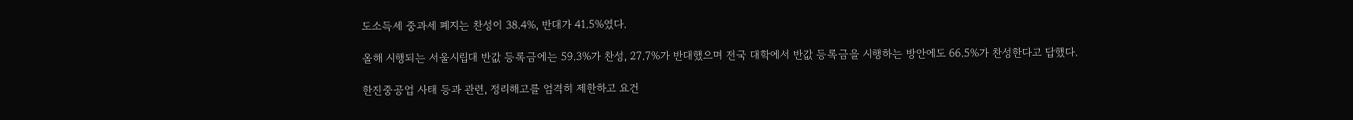도소득세 중과세 폐지는 찬성이 38.4%, 반대가 41.5%였다.

올해 시행되는 서울시립대 반값 등록금에는 59.3%가 찬성, 27.7%가 반대했으며 전국 대학에서 반값 등록금을 시행하는 방안에도 66.5%가 찬성한다고 답했다.

한진중공업 사태 등과 관련, 정리해고를 엄격히 제한하고 요건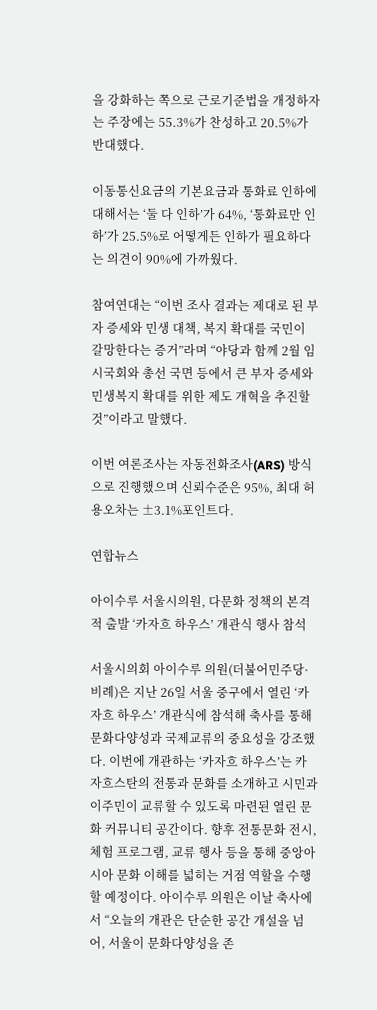을 강화하는 쪽으로 근로기준법을 개정하자는 주장에는 55.3%가 찬성하고 20.5%가 반대했다.

이동통신요금의 기본요금과 통화료 인하에 대해서는 ‘둘 다 인하’가 64%, ‘통화료만 인하’가 25.5%로 어떻게든 인하가 필요하다는 의견이 90%에 가까웠다.

참여연대는 “이번 조사 결과는 제대로 된 부자 증세와 민생 대책, 복지 확대를 국민이 갈망한다는 증거”라며 “야당과 함께 2월 임시국회와 총선 국면 등에서 큰 부자 증세와 민생복지 확대를 위한 제도 개혁을 추진할 것”이라고 말했다.

이번 여론조사는 자동전화조사(ARS) 방식으로 진행했으며 신뢰수준은 95%, 최대 허용오차는 ±3.1%포인트다.

연합뉴스

아이수루 서울시의원, 다문화 정책의 본격적 출발 ‘카자흐 하우스’ 개관식 행사 참석

서울시의회 아이수루 의원(더불어민주당·비례)은 지난 26일 서울 중구에서 열린 ‘카자흐 하우스’ 개관식에 참석해 축사를 통해 문화다양성과 국제교류의 중요성을 강조했다. 이번에 개관하는 ‘카자흐 하우스’는 카자흐스탄의 전통과 문화를 소개하고 시민과 이주민이 교류할 수 있도록 마련된 열린 문화 커뮤니티 공간이다. 향후 전통문화 전시, 체험 프로그램, 교류 행사 등을 통해 중앙아시아 문화 이해를 넓히는 거점 역할을 수행할 예정이다. 아이수루 의원은 이날 축사에서 “오늘의 개관은 단순한 공간 개설을 넘어, 서울이 문화다양성을 존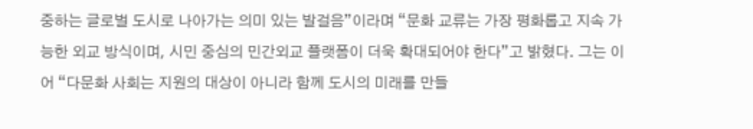중하는 글로벌 도시로 나아가는 의미 있는 발걸음”이라며 “문화 교류는 가장 평화롭고 지속 가능한 외교 방식이며, 시민 중심의 민간외교 플랫폼이 더욱 확대되어야 한다”고 밝혔다. 그는 이어 “다문화 사회는 지원의 대상이 아니라 함께 도시의 미래를 만들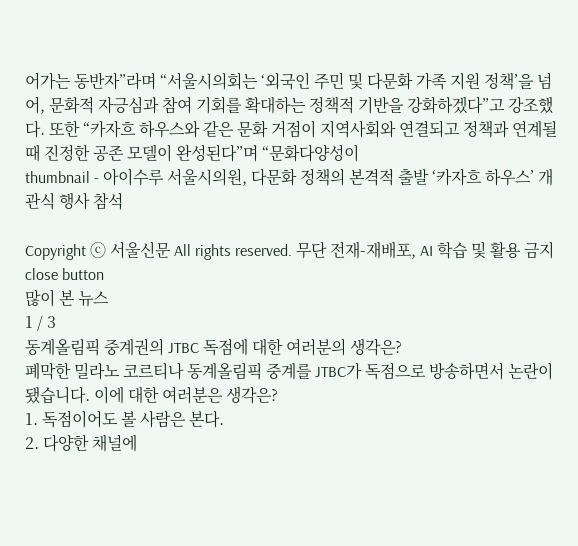어가는 동반자”라며 “서울시의회는 ‘외국인 주민 및 다문화 가족 지원 정책’을 넘어, 문화적 자긍심과 참여 기회를 확대하는 정책적 기반을 강화하겠다”고 강조했다. 또한 “카자흐 하우스와 같은 문화 거점이 지역사회와 연결되고 정책과 연계될 때 진정한 공존 모델이 완성된다”며 “문화다양성이
thumbnail - 아이수루 서울시의원, 다문화 정책의 본격적 출발 ‘카자흐 하우스’ 개관식 행사 참석

Copyright ⓒ 서울신문 All rights reserved. 무단 전재-재배포, AI 학습 및 활용 금지
close button
많이 본 뉴스
1 / 3
동계올림픽 중계권의 JTBC 독점에 대한 여러분의 생각은?
폐막한 밀라노 코르티나 동계올림픽 중계를 JTBC가 독점으로 방송하면서 논란이 됐습니다. 이에 대한 여러분은 생각은?
1. 독점이어도 볼 사람은 본다.
2. 다양한 채널에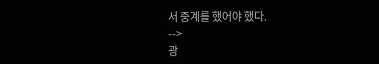서 중계를 했어야 했다.
-->
광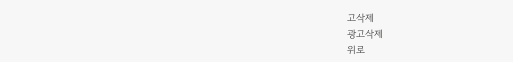고삭제
광고삭제
위로